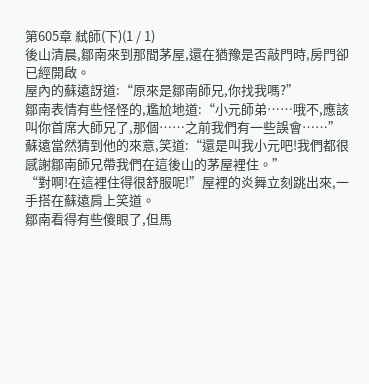第605章 弒師(下)(1 / 1)
後山清晨,鄒南來到那間茅屋,還在猶豫是否敲門時,房門卻已經開啟。
屋內的蘇遠訝道:“原來是鄒南師兄,你找我嗎?”
鄒南表情有些怪怪的,尷尬地道:“小元師弟……哦不,應該叫你首席大師兄了,那個……之前我們有一些誤會……”
蘇遠當然猜到他的來意,笑道:“還是叫我小元吧!我們都很感謝鄒南師兄帶我們在這後山的茅屋裡住。”
“對啊!在這裡住得很舒服呢!”屋裡的炎舞立刻跳出來,一手搭在蘇遠肩上笑道。
鄒南看得有些傻眼了,但馬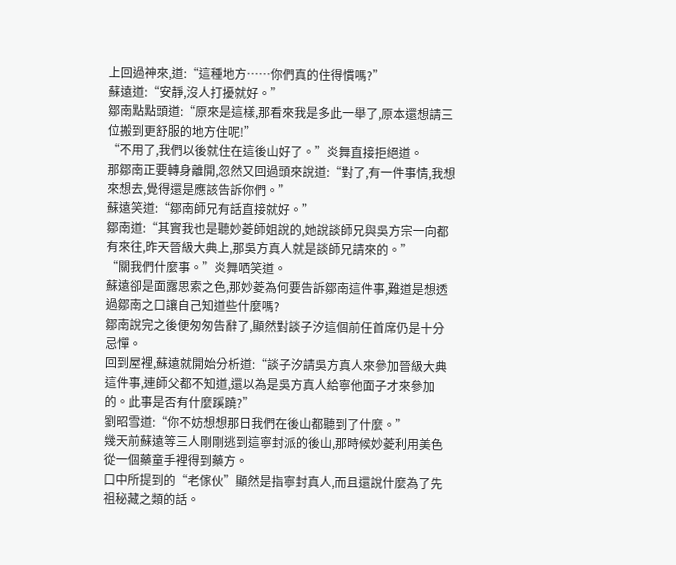上回過神來,道:“這種地方……你們真的住得慣嗎?”
蘇遠道:“安靜,沒人打擾就好。”
鄒南點點頭道:“原來是這樣,那看來我是多此一舉了,原本還想請三位搬到更舒服的地方住呢!”
“不用了,我們以後就住在這後山好了。”炎舞直接拒絕道。
那鄒南正要轉身離開,忽然又回過頭來說道:“對了,有一件事情,我想來想去,覺得還是應該告訴你們。”
蘇遠笑道:“鄒南師兄有話直接就好。”
鄒南道:“其實我也是聽妙菱師姐說的,她說談師兄與吳方宗一向都有來往,昨天晉級大典上,那吳方真人就是談師兄請來的。”
“關我們什麼事。”炎舞哂笑道。
蘇遠卻是面露思索之色,那妙菱為何要告訴鄒南這件事,難道是想透過鄒南之口讓自己知道些什麼嗎?
鄒南說完之後便匆匆告辭了,顯然對談子汐這個前任首席仍是十分忌憚。
回到屋裡,蘇遠就開始分析道:“談子汐請吳方真人來參加晉級大典這件事,連師父都不知道,還以為是吳方真人給寧他面子才來參加的。此事是否有什麼蹊蹺?”
劉昭雪道:“你不妨想想那日我們在後山都聽到了什麼。”
幾天前蘇遠等三人剛剛逃到這寧封派的後山,那時候妙菱利用美色從一個藥童手裡得到藥方。
口中所提到的“老傢伙”顯然是指寧封真人,而且還說什麼為了先祖秘藏之類的話。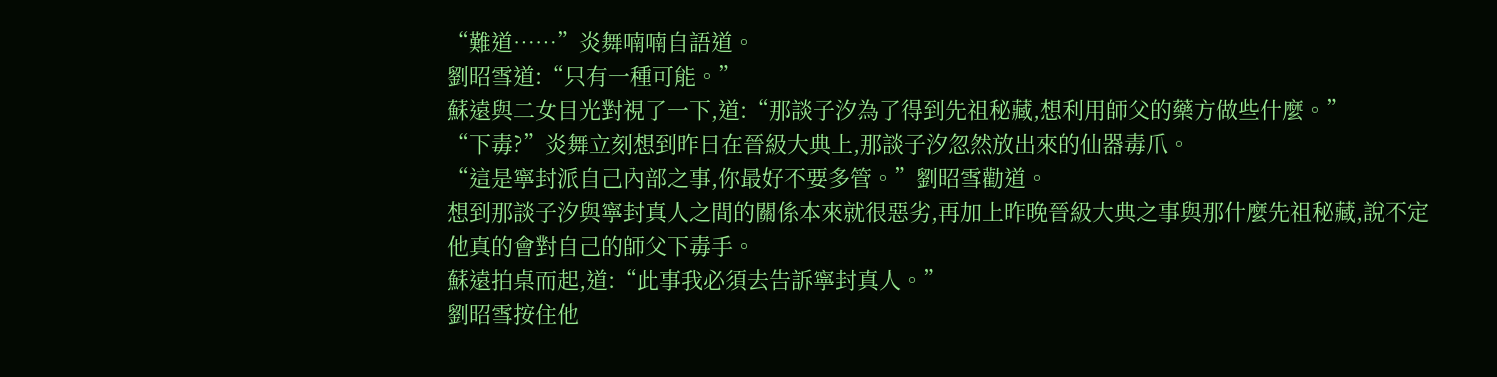“難道……”炎舞喃喃自語道。
劉昭雪道:“只有一種可能。”
蘇遠與二女目光對視了一下,道:“那談子汐為了得到先祖秘藏,想利用師父的藥方做些什麼。”
“下毒?”炎舞立刻想到昨日在晉級大典上,那談子汐忽然放出來的仙器毒爪。
“這是寧封派自己內部之事,你最好不要多管。”劉昭雪勸道。
想到那談子汐與寧封真人之間的關係本來就很惡劣,再加上昨晚晉級大典之事與那什麼先祖秘藏,說不定他真的會對自己的師父下毒手。
蘇遠拍桌而起,道:“此事我必須去告訴寧封真人。”
劉昭雪按住他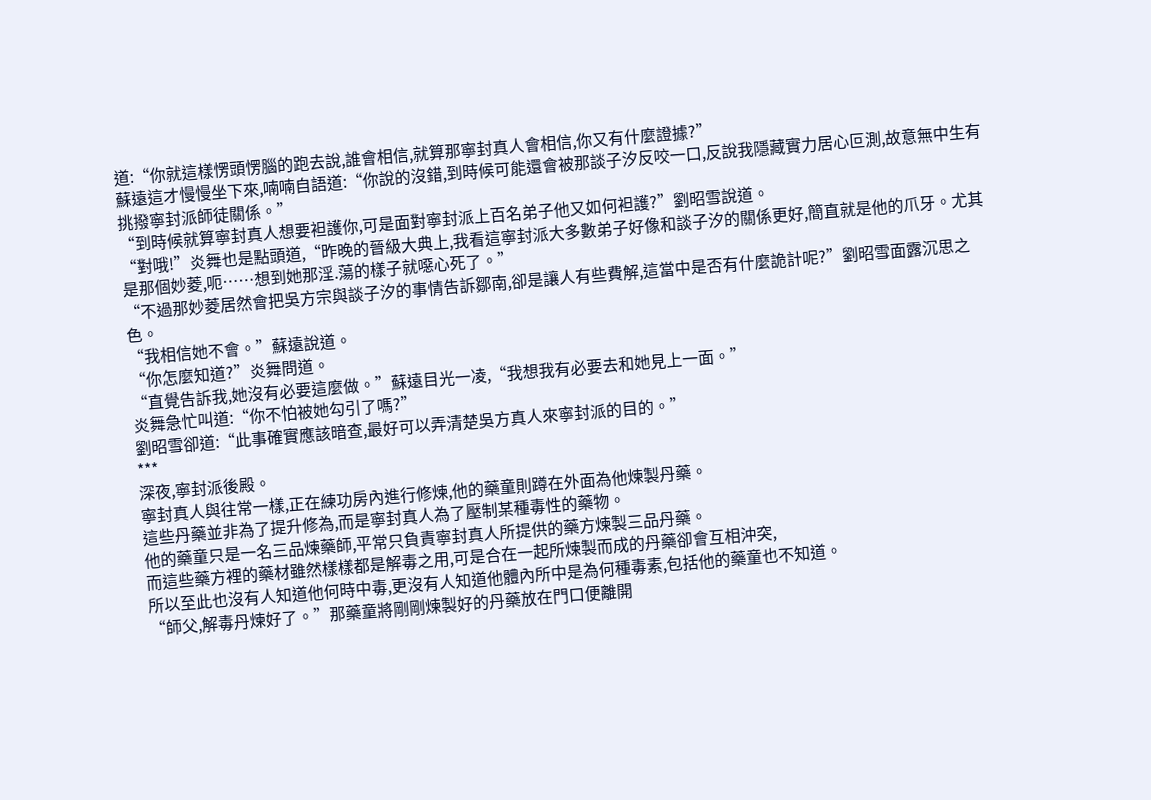道:“你就這樣愣頭愣腦的跑去說,誰會相信,就算那寧封真人會相信,你又有什麼證據?”
蘇遠這才慢慢坐下來,喃喃自語道:“你說的沒錯,到時候可能還會被那談子汐反咬一口,反說我隱藏實力居心叵測,故意無中生有挑撥寧封派師徒關係。”
“到時候就算寧封真人想要袒護你,可是面對寧封派上百名弟子他又如何袒護?”劉昭雪說道。
“對哦!”炎舞也是點頭道,“昨晚的晉級大典上,我看這寧封派大多數弟子好像和談子汐的關係更好,簡直就是他的爪牙。尤其是那個妙菱,呃……想到她那淫.蕩的樣子就噁心死了。”
“不過那妙菱居然會把吳方宗與談子汐的事情告訴鄒南,卻是讓人有些費解,這當中是否有什麼詭計呢?”劉昭雪面露沉思之色。
“我相信她不會。”蘇遠說道。
“你怎麼知道?”炎舞問道。
“直覺告訴我,她沒有必要這麼做。”蘇遠目光一凌,“我想我有必要去和她見上一面。”
炎舞急忙叫道:“你不怕被她勾引了嗎?”
劉昭雪卻道:“此事確實應該暗查,最好可以弄清楚吳方真人來寧封派的目的。”
***
深夜,寧封派後殿。
寧封真人與往常一樣,正在練功房內進行修煉,他的藥童則蹲在外面為他煉製丹藥。
這些丹藥並非為了提升修為,而是寧封真人為了壓制某種毒性的藥物。
他的藥童只是一名三品煉藥師,平常只負責寧封真人所提供的藥方煉製三品丹藥。
而這些藥方裡的藥材雖然樣樣都是解毒之用,可是合在一起所煉製而成的丹藥卻會互相沖突,
所以至此也沒有人知道他何時中毒,更沒有人知道他體內所中是為何種毒素,包括他的藥童也不知道。
“師父,解毒丹煉好了。”那藥童將剛剛煉製好的丹藥放在門口便離開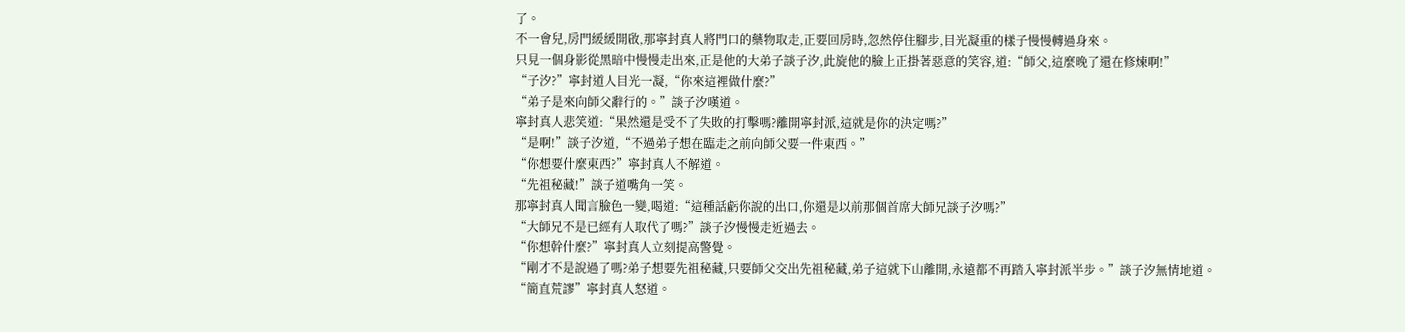了。
不一會兒,房門緩緩開啟,那寧封真人將門口的藥物取走,正要回房時,忽然停住腳步,目光凝重的樣子慢慢轉過身來。
只見一個身影從黑暗中慢慢走出來,正是他的大弟子談子汐,此旋他的臉上正掛著惡意的笑容,道:“師父,這麼晚了還在修煉啊!”
“子汐?”寧封道人目光一凝,“你來這裡做什麼?”
“弟子是來向師父辭行的。”談子汐嘆道。
寧封真人悲笑道:“果然還是受不了失敗的打擊嗎?離開寧封派,這就是你的決定嗎?”
“是啊!”談子汐道,“不過弟子想在臨走之前向師父要一件東西。”
“你想要什麼東西?”寧封真人不解道。
“先祖秘藏!”談子道嘴角一笑。
那寧封真人聞言臉色一變,喝道:“這種話虧你說的出口,你還是以前那個首席大師兄談子汐嗎?”
“大師兄不是已經有人取代了嗎?”談子汐慢慢走近過去。
“你想幹什麼?”寧封真人立刻提高警覺。
“剛才不是說過了嗎?弟子想要先祖秘藏,只要師父交出先祖秘藏,弟子這就下山離開,永遠都不再踏入寧封派半步。”談子汐無情地道。
“簡直荒謬”寧封真人怒道。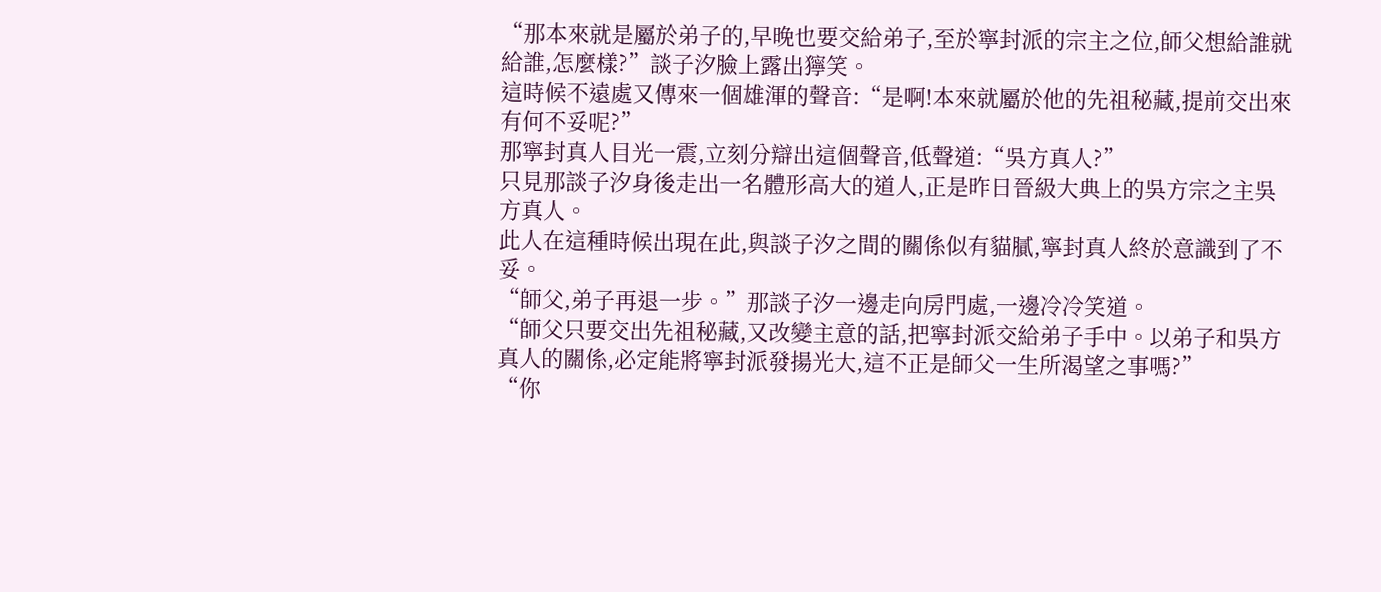“那本來就是屬於弟子的,早晚也要交給弟子,至於寧封派的宗主之位,師父想給誰就給誰,怎麼樣?”談子汐臉上露出獰笑。
這時候不遠處又傳來一個雄渾的聲音:“是啊!本來就屬於他的先祖秘藏,提前交出來有何不妥呢?”
那寧封真人目光一震,立刻分辯出這個聲音,低聲道:“吳方真人?”
只見那談子汐身後走出一名體形高大的道人,正是昨日晉級大典上的吳方宗之主吳方真人。
此人在這種時候出現在此,與談子汐之間的關係似有貓膩,寧封真人終於意識到了不妥。
“師父,弟子再退一步。”那談子汐一邊走向房門處,一邊冷冷笑道。
“師父只要交出先祖秘藏,又改變主意的話,把寧封派交給弟子手中。以弟子和吳方真人的關係,必定能將寧封派發揚光大,這不正是師父一生所渴望之事嗎?”
“你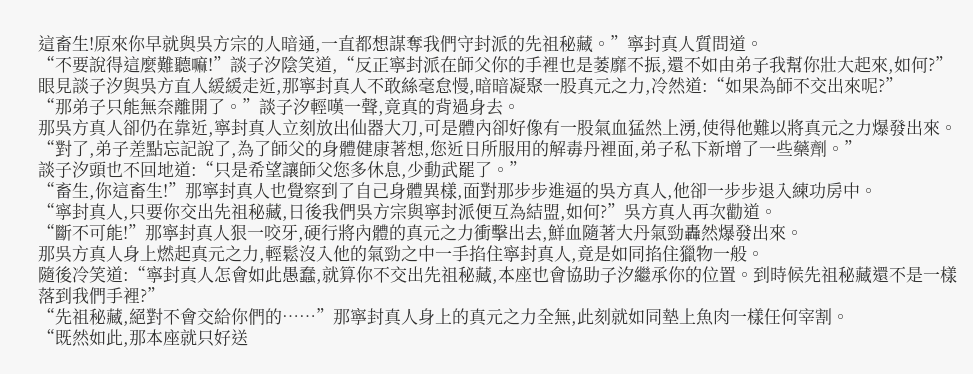這畜生!原來你早就與吳方宗的人暗通,一直都想謀奪我們守封派的先祖秘藏。”寧封真人質問道。
“不要說得這麼難聽嘛!”談子汐陰笑道,“反正寧封派在師父你的手裡也是萎靡不振,還不如由弟子我幫你壯大起來,如何?”
眼見談子汐與吳方直人緩緩走近,那寧封真人不敢絲毫怠慢,暗暗凝聚一股真元之力,冷然道:“如果為師不交出來呢?”
“那弟子只能無奈離開了。”談子汐輕嘆一聲,竟真的背過身去。
那吳方真人卻仍在靠近,寧封真人立刻放出仙器大刀,可是體內卻好像有一股氣血猛然上湧,使得他難以將真元之力爆發出來。
“對了,弟子差點忘記說了,為了師父的身體健康著想,您近日所服用的解毒丹裡面,弟子私下新增了一些藥劑。”
談子汐頭也不回地道:“只是希望讓師父您多休息,少動武罷了。”
“畜生,你這畜生!”那寧封真人也覺察到了自己身體異樣,面對那步步進逼的吳方真人,他卻一步步退入練功房中。
“寧封真人,只要你交出先祖秘藏,日後我們吳方宗與寧封派便互為結盟,如何?”吳方真人再次勸道。
“斷不可能!”那寧封真人狠一咬牙,硬行將內體的真元之力衝擊出去,鮮血隨著大丹氣勁轟然爆發出來。
那吳方真人身上燃起真元之力,輕鬆沒入他的氣勁之中一手掐住寧封真人,竟是如同掐住獵物一般。
隨後冷笑道:“寧封真人怎會如此愚蠢,就算你不交出先祖秘藏,本座也會協助子汐繼承你的位置。到時候先祖秘藏還不是一樣落到我們手裡?”
“先祖秘藏,絕對不會交給你們的……”那寧封真人身上的真元之力全無,此刻就如同墊上魚肉一樣任何宰割。
“既然如此,那本座就只好送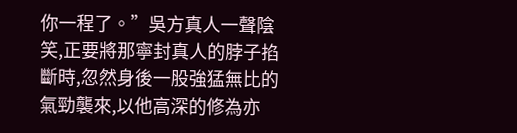你一程了。”吳方真人一聲陰笑,正要將那寧封真人的脖子掐斷時,忽然身後一股強猛無比的氣勁襲來,以他高深的修為亦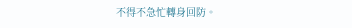不得不急忙轉身回防。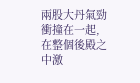兩股大丹氣勁衝撞在一起,在整個後殿之中激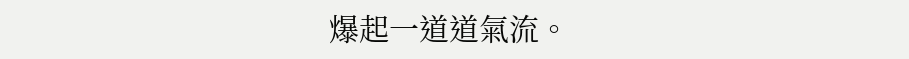爆起一道道氣流。